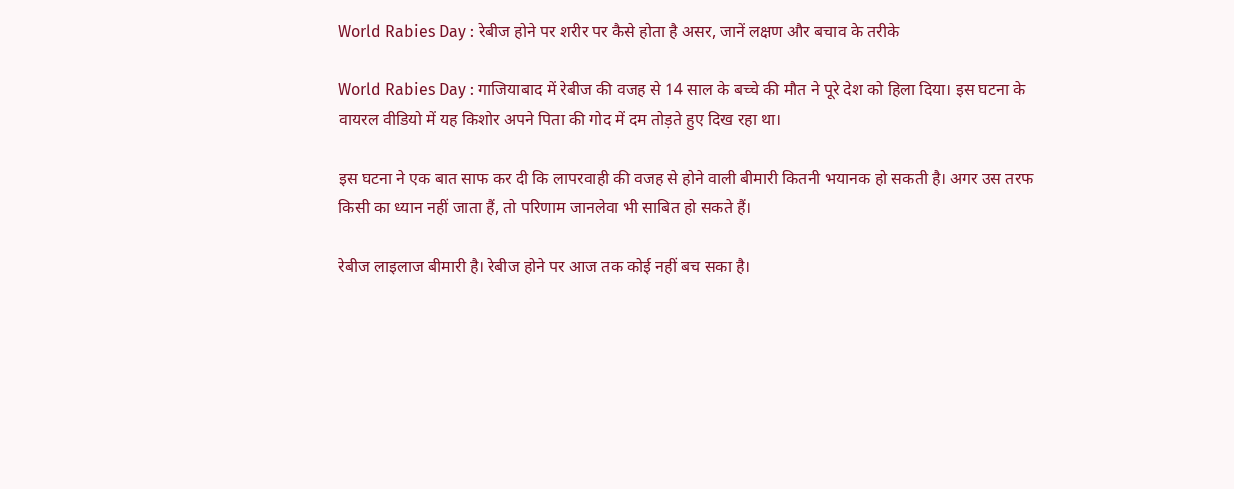World Rabies Day : रेबीज होने पर शरीर पर कैसे होता है असर, जानें लक्षण और बचाव के तरीके

World Rabies Day : गाजियाबाद में रेबीज की वजह से 14 साल के बच्चे की मौत ने पूरे देश को हिला दिया। इस घटना के वायरल वीडियो में यह किशोर अपने पिता की गोद में दम तोड़ते हुए दिख रहा था।

इस घटना ने एक बात साफ कर दी क‍ि लापरवाही की वजह से होने वाली बीमारी कितनी भयानक हो सकती है। अगर उस तरफ किसी का ध्यान नहीं जाता हैं, तो पर‍िणाम जानलेवा भी साबित हो सकते हैं।

रेबीज लाइलाज बीमारी है। रेबीज होने पर आज तक कोई नहीं बच सका है।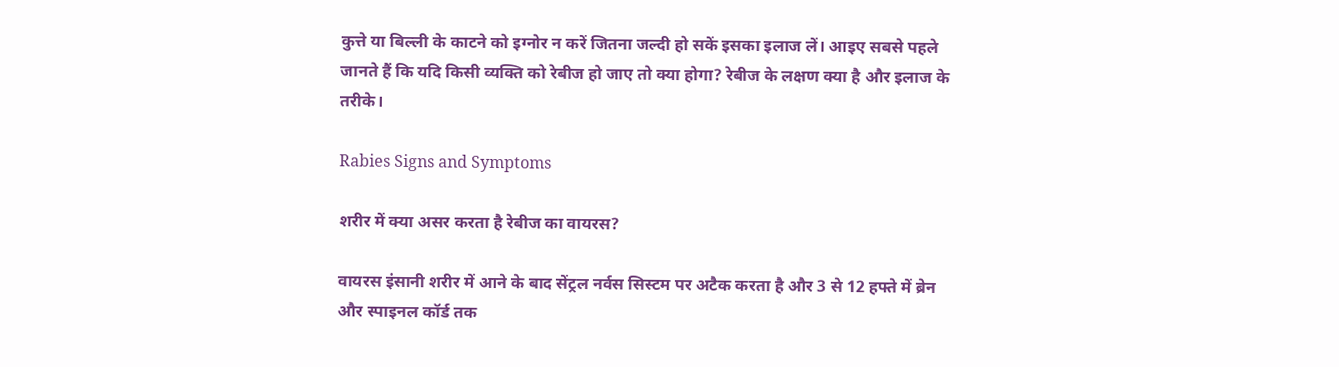कुत्ते या बिल्ली के काटने को इग्नोर न करें ज‍ितना जल्‍दी हो सकें इसका इलाज लें। आइए सबसे पहले जानते हैं क‍ि यदि किसी व्यक्ति को रेबीज हो जाए तो क्या होगा? रेबीज के लक्षण क्‍या है और इलाज के तरीके।

Rabies Signs and Symptoms

शरीर में क्या असर करता है रेबीज का वायरस?

वायरस इंसानी शरीर में आने के बाद सेंट्रल नर्वस सिस्टम पर अटैक करता है और 3 से 12 हफ्ते में ब्रेन और स्पाइनल कॉर्ड तक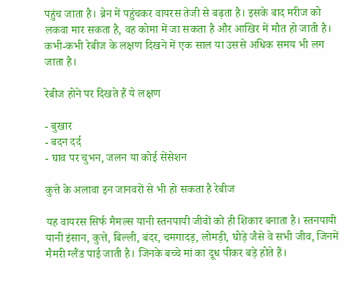पहुंच जाता है। ब्रेन में पहुंचकर वायरस तेजी से बढ़ता है। इसके बाद मरीज को लकवा मार सकता है, वह कोमा में जा सकता है और आखिर में मौत हो जाती है। कभी-कभी रेबीज के लक्षण दिखने में एक साल या उससे अधिक समय भी लग जाता है।

रेबीज होने पर द‍िखते हैं ये लक्षण

- बुखार
- बदन दर्द
- घाव पर चुभन, जलन या कोई सेंसेशन

कुत्ते के अलावा इन जानवरों से भी हो सकता है रेबीज

यह वायरस सिर्फ मैमल्स यानी स्तनपायी जीवों को ही शिकार बनाता है। स्तनपायी यानी इंसान, कुत्ते, बिल्ली, बंदर, चमगादड़, लोमड़ी, घोड़े जैसे वे सभी जीव, जिनमें मैमरी ग्लैंड पाई जाती है। जिनके बच्चे मां का दूध पीकर बड़े होते हैं।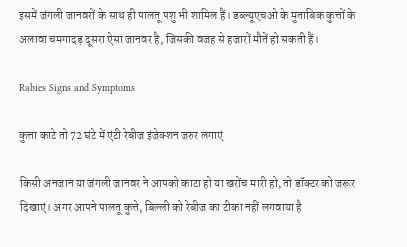इसमें जंगली जानवरों के साथ ही पालतू पशु भी शामिल हैं। डब्ल्यूएचओ के मुताबिक कुत्तों के अलावा चमगादड़ दूसरा ऐसा जानवर है, जिसकी वजह से हजारों मौतें हो सकती हैं।

Rabies Signs and Symptoms

कुत्ता काटे तो 72 घंटे में एंटी रेबीज इंजेक्शन जरुर लगाएं

किसी अनजान या जंगली जानवर ने आपको काटा हो या खरोंच मारी हो, तो डॉक्टर को जरूर दिखाएं। अगर आपने पालतू कुत्ते, बिल्ली को रेबीज का टीका नहीं लगवाया है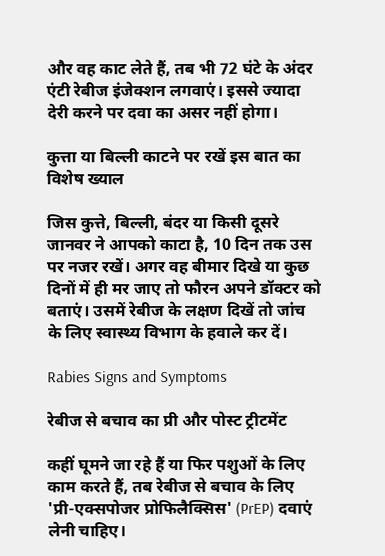और वह काट लेते हैं, तब भी 72 घंटे के अंदर एंटी रेबीज इंजेक्शन लगवाएं। इससे ज्यादा देरी करने पर दवा का असर नहीं होगा।

कुत्ता या बिल्‍ली काटने पर रखें इस बात का व‍िशेष ख्‍याल

जिस कुत्ते, बिल्ली, बंदर या किसी दूसरे जानवर ने आपको काटा है, 10 दिन तक उस पर नजर रखें। अगर वह बीमार दिखे या कुछ दिनों में ही मर जाए तो फौरन अपने डॉक्टर को बताएं। उसमें रेबीज के लक्षण दिखें तो जांच के लिए स्वास्थ्य विभाग के हवाले कर दें।

Rabies Signs and Symptoms

रेबीज से बचाव का प्री और पोस्‍ट ट्रीटमेंट

कहीं घूमने जा रहे हैं या फिर पशुओं के लिए काम करते हैं, तब रेबीज से बचाव के लिए 'प्री-एक्सपोजर प्रोफिलैक्सिस' (PrEP) दवाएं लेनी चाहिए।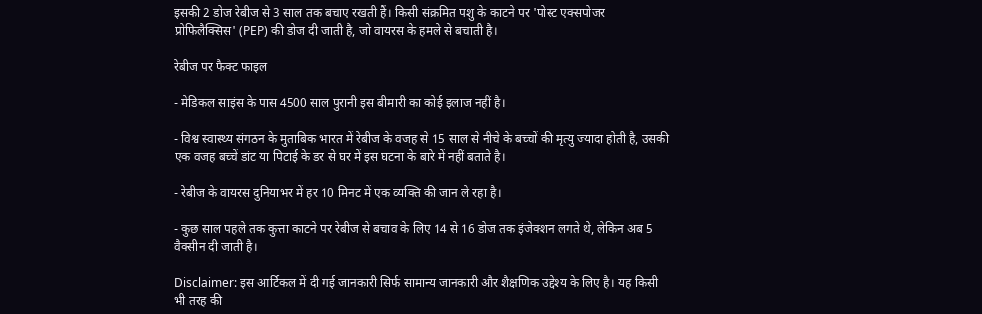इसकी 2 डोज रेबीज से 3 साल तक बचाए रखती हैं। किसी संक्रमित पशु के काटने पर 'पोस्ट एक्सपोजर प्रोफिलैक्सिस' (PEP) की डोज दी जाती है, जो वायरस के हमले से बचाती है।

रेबीज पर फैक्‍ट फाइल

- मेडिकल साइंस के पास 4500 साल पुरानी इस बीमारी का कोई इलाज नहीं है।

- विश्व स्वास्थ्य संगठन के मुताबिक भारत में रेबीज के वजह से 15 साल से नीचे के बच्चों की मृत्यु ज्यादा होती है, उसकी एक वजह बच्‍चें डांट या पिटाई के डर से घर में इस घटना के बारे में नहीं बताते है।

- रेबीज के वायरस दुनियाभर में हर 10 मिनट में एक व्यक्ति की जान ले रहा है।

- कुछ साल पहले तक कुत्ता काटने पर रेबीज से बचाव के लिए 14 से 16 डोज तक इंजेक्‍शन लगते थे, लेक‍िन अब 5 वैक्‍सीन दी जाती है।

Disclaimer: इस आर्टिकल में दी गई जानकारी सिर्फ सामान्य जानकारी और शैक्षणिक उद्देश्य के लिए है। यह किसी भी तरह की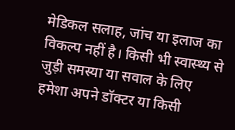मेडिकल सलाह, जांच या इलाज का विकल्प नहीं है। किसी भी स्वास्थ्य से जुड़ी समस्या या सवाल के लिए हमेशा अपने डॉक्टर या किसी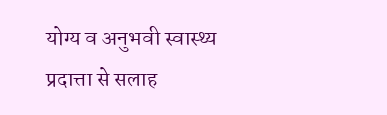योग्य व अनुभवी स्‍वास्‍थ्‍य प्रदात्ता से सलाह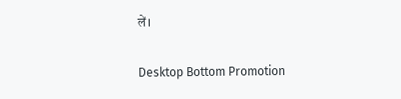लें।

Desktop Bottom Promotion